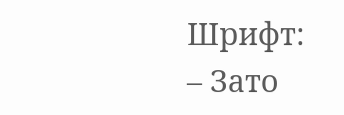Шрифт:
– Зато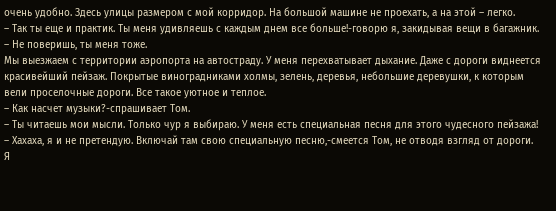очень удобно. Здесь улицы размером с мой корридор. На большой машине не проехать, а на этой – легко.
– Так ты еще и практик. Ты меня удивляешь с каждым днем все больше!-говорю я, закидывая вещи в багажник.
– Не поверишь, ты меня тоже.
Мы выезжаем с территории аэропорта на автостраду. У меня перехватывает дыхание. Даже с дороги виднеется красивейший пейзаж. Покрытые виноградниками холмы, зелень, деревья, небольшие деревушки, к которым вели проселочные дороги. Все такое уютное и теплое.
– Как насчет музыки?-спрашивает Том.
– Ты читаешь мои мысли. Только чур я выбираю. У меня есть специальная песня для этого чудесного пейзажа!
– Хахаха, я и не претендую. Включай там свою специальную песню,-смеется Том, не отводя взгляд от дороги.
Я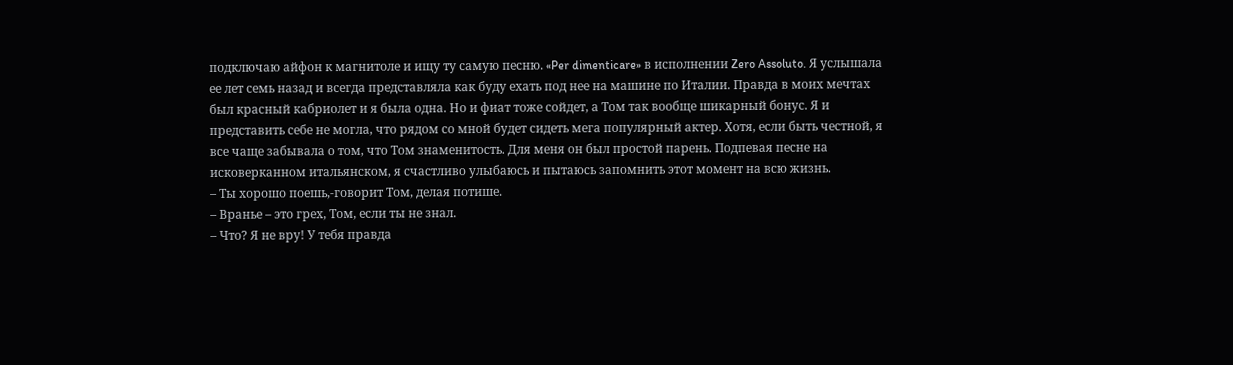подключаю айфон к магнитоле и ищу ту самую песню. «Per dimenticare» в исполнении Zero Assoluto. Я услышала ее лет семь назад и всегда представляла как буду ехать под нее на машине по Италии. Правда в моих мечтах был красный кабриолет и я была одна. Но и фиат тоже сойдет, а Том так вообще шикарный бонус. Я и представить себе не могла, что рядом со мной будет сидеть мега популярный актер. Хотя, если быть честной, я все чаще забывала о том, что Том знаменитость. Для меня он был простой парень. Подпевая песне на исковерканном итальянском, я счастливо улыбаюсь и пытаюсь запомнить этот момент на всю жизнь.
– Ты хорошо поешь,-говорит Том, делая потише.
– Вранье – это грех, Том, если ты не знал.
– Что? Я не вру! У тебя правда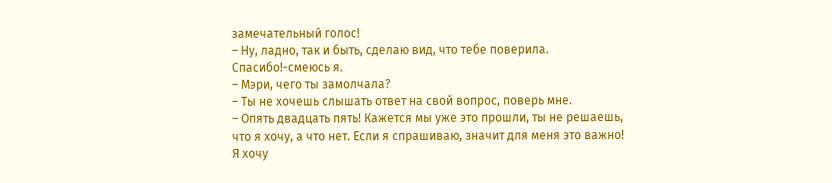замечательный голос!
– Ну, ладно, так и быть, сделаю вид, что тебе поверила. Спасибо!-смеюсь я.
– Мэри, чего ты замолчала?
– Ты не хочешь слышать ответ на свой вопрос, поверь мне.
– Опять двадцать пять! Кажется мы уже это прошли, ты не решаешь, что я хочу, а что нет. Если я спрашиваю, значит для меня это важно! Я хочу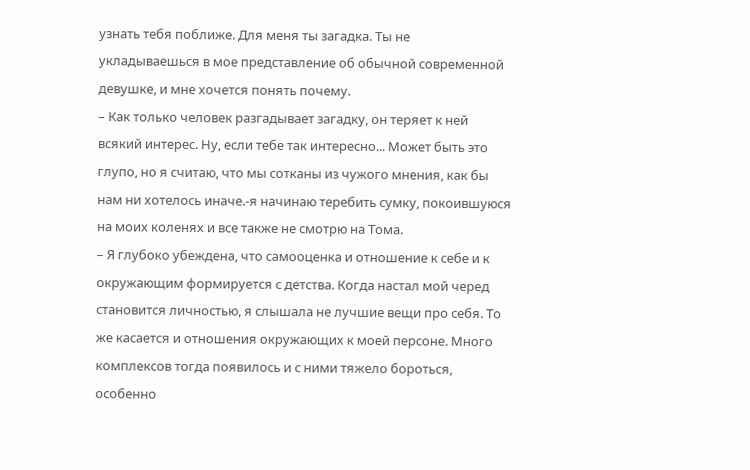узнать тебя поближе. Для меня ты загадка. Ты не укладываешься в мое представление об обычной современной девушке, и мне хочется понять почему.
– Как только человек разгадывает загадку, он теряет к ней всякий интерес. Ну, если тебе так интересно... Может быть это глупо, но я считаю, что мы сотканы из чужого мнения, как бы нам ни хотелось иначе.-я начинаю теребить сумку, покоившуюся на моих коленях и все также не смотрю на Тома.
– Я глубоко убеждена, что самооценка и отношение к себе и к окружающим формируется с детства. Когда настал мой черед становится личностью, я слышала не лучшие вещи про себя. То же касается и отношения окружающих к моей персоне. Много комплексов тогда появилось и с ними тяжело бороться, особенно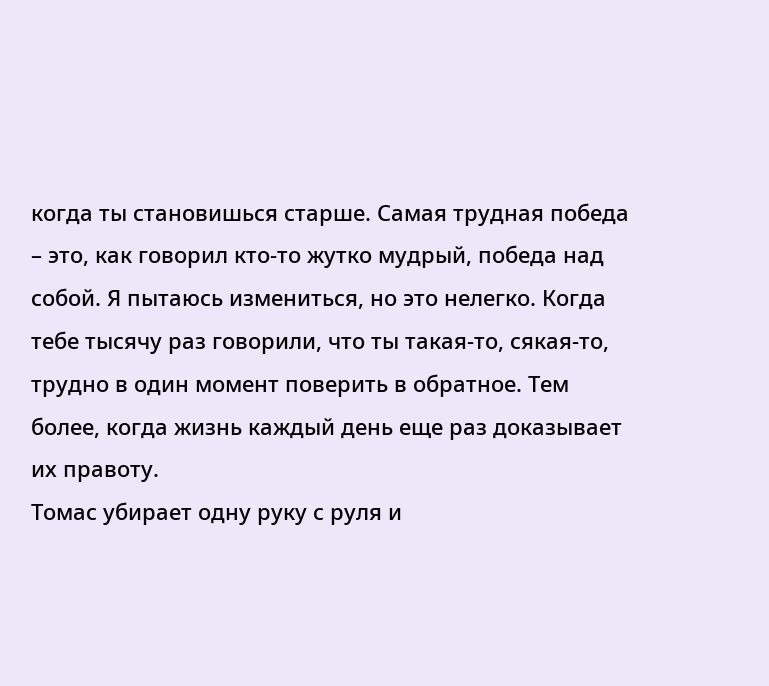когда ты становишься старше. Самая трудная победа – это, как говорил кто-то жутко мудрый, победа над собой. Я пытаюсь измениться, но это нелегко. Когда тебе тысячу раз говорили, что ты такая-то, сякая-то, трудно в один момент поверить в обратное. Тем более, когда жизнь каждый день еще раз доказывает их правоту.
Томас убирает одну руку с руля и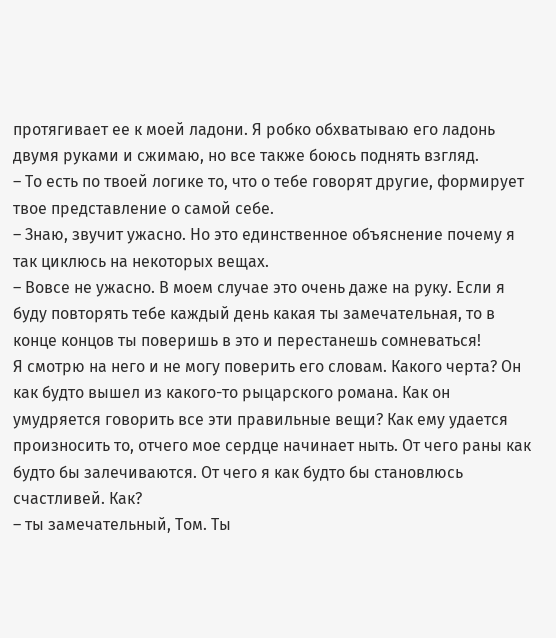протягивает ее к моей ладони. Я робко обхватываю его ладонь двумя руками и сжимаю, но все также боюсь поднять взгляд.
– То есть по твоей логике то, что о тебе говорят другие, формирует твое представление о самой себе.
– Знаю, звучит ужасно. Но это единственное объяснение почему я так циклюсь на некоторых вещах.
– Вовсе не ужасно. В моем случае это очень даже на руку. Если я буду повторять тебе каждый день какая ты замечательная, то в конце концов ты поверишь в это и перестанешь сомневаться!
Я смотрю на него и не могу поверить его словам. Какого черта? Он как будто вышел из какого-то рыцарского романа. Как он умудряется говорить все эти правильные вещи? Как ему удается произносить то, отчего мое сердце начинает ныть. От чего раны как будто бы залечиваются. От чего я как будто бы становлюсь счастливей. Как?
– ты замечательный, Том. Ты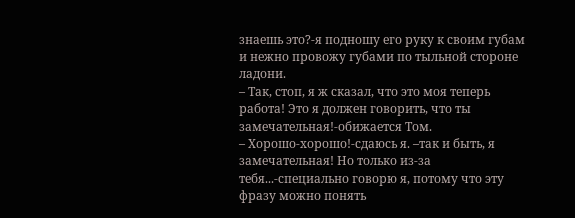знаешь это?-я подношу его руку к своим губам и нежно провожу губами по тыльной стороне ладони.
– Так, стоп, я ж сказал, что это моя теперь работа! Это я должен говорить, что ты замечательная!-обижается Том.
– Хорошо-хорошо!-сдаюсь я. –так и быть, я замечательная! Но только из-за тебя...-специально говорю я, потому что эту фразу можно понять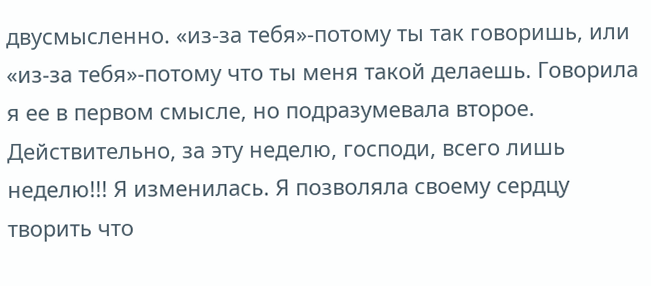двусмысленно. «из-за тебя»-потому ты так говоришь, или «из-за тебя»-потому что ты меня такой делаешь. Говорила я ее в первом смысле, но подразумевала второе. Действительно, за эту неделю, господи, всего лишь неделю!!! Я изменилась. Я позволяла своему сердцу творить что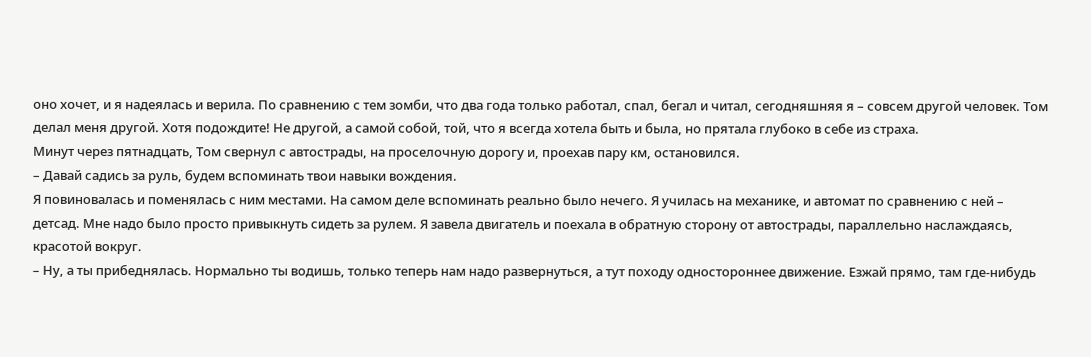оно хочет, и я надеялась и верила. По сравнению с тем зомби, что два года только работал, спал, бегал и читал, сегодняшняя я – совсем другой человек. Том делал меня другой. Хотя подождите! Не другой, а самой собой, той, что я всегда хотела быть и была, но прятала глубоко в себе из страха.
Минут через пятнадцать, Том свернул с автострады, на проселочную дорогу и, проехав пару км, остановился.
– Давай садись за руль, будем вспоминать твои навыки вождения.
Я повиновалась и поменялась с ним местами. На самом деле вспоминать реально было нечего. Я училась на механике, и автомат по сравнению с ней – детсад. Мне надо было просто привыкнуть сидеть за рулем. Я завела двигатель и поехала в обратную сторону от автострады, параллельно наслаждаясь, красотой вокруг.
– Ну, а ты прибеднялась. Нормально ты водишь, только теперь нам надо развернуться, а тут походу одностороннее движение. Езжай прямо, там где-нибудь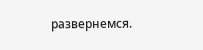развернемся.